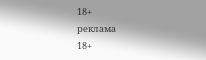18+
реклама
18+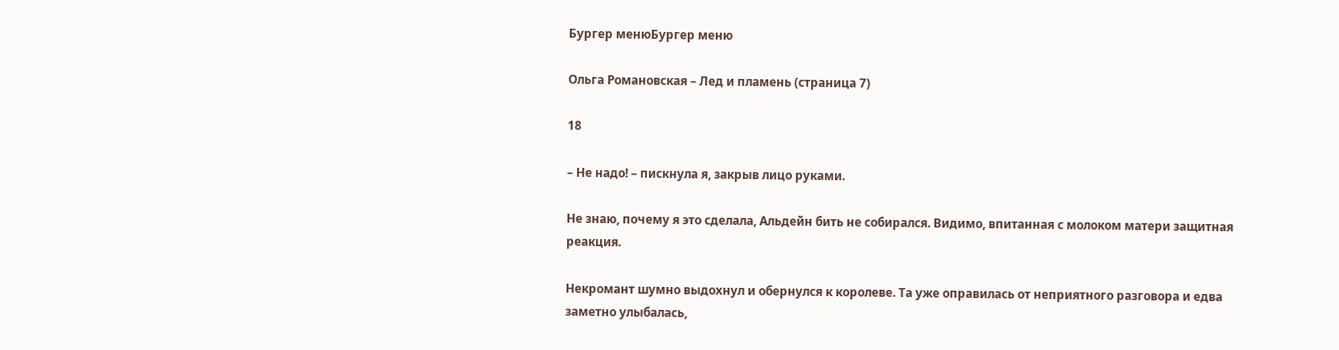Бургер менюБургер меню

Ольга Романовская – Лед и пламень (страница 7)

18

– Не надо! – пискнула я, закрыв лицо руками.

Не знаю, почему я это сделала, Альдейн бить не собирался. Видимо, впитанная с молоком матери защитная реакция.

Некромант шумно выдохнул и обернулся к королеве. Та уже оправилась от неприятного разговора и едва заметно улыбалась,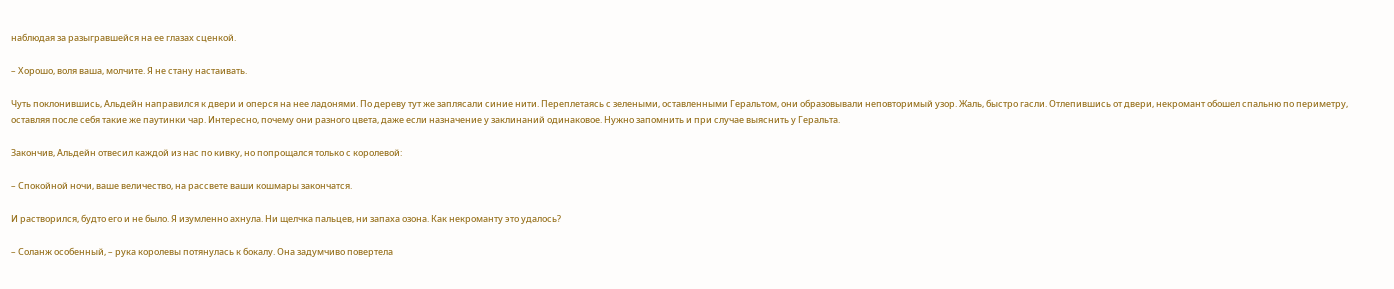наблюдая за разыгравшейся на ее глазах сценкой.

– Хорошо, воля ваша, молчите. Я не стану настаивать.

Чуть поклонившись, Альдейн направился к двери и оперся на нее ладонями. По дереву тут же заплясали синие нити. Переплетаясь с зелеными, оставленными Геральтом, они образовывали неповторимый узор. Жаль, быстро гасли. Отлепившись от двери, некромант обошел спальню по периметру, оставляя после себя такие же паутинки чар. Интересно, почему они разного цвета, даже если назначение у заклинаний одинаковое. Нужно запомнить и при случае выяснить у Геральта.

Закончив, Альдейн отвесил каждой из нас по кивку, но попрощался только с королевой:

– Спокойной ночи, ваше величество, на рассвете ваши кошмары закончатся.

И растворился, будто его и не было. Я изумленно ахнула. Ни щелчка пальцев, ни запаха озона. Как некроманту это удалось?

– Соланж особенный, – рука королевы потянулась к бокалу. Она задумчиво повертела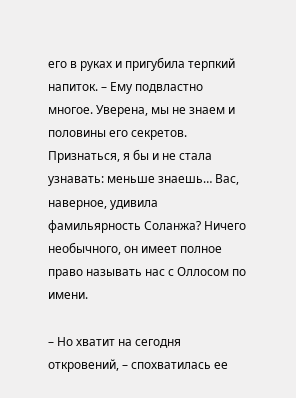его в руках и пригубила терпкий напиток. – Ему подвластно многое. Уверена, мы не знаем и половины его секретов. Признаться, я бы и не стала узнавать: меньше знаешь… Вас, наверное, удивила фамильярность Соланжа? Ничего необычного, он имеет полное право называть нас с Оллосом по имени.

– Но хватит на сегодня откровений, – спохватилась ее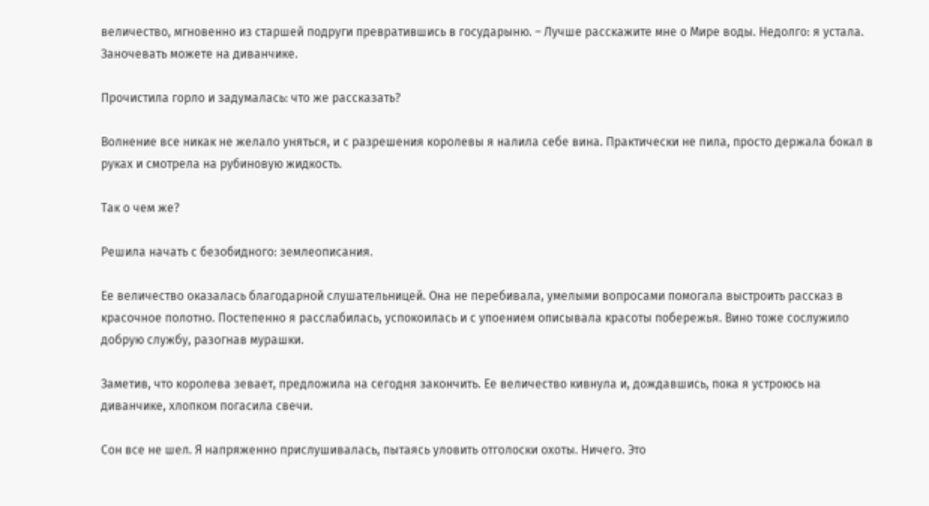величество, мгновенно из старшей подруги превратившись в государыню. – Лучше расскажите мне о Мире воды. Недолго: я устала. Заночевать можете на диванчике.

Прочистила горло и задумалась: что же рассказать?

Волнение все никак не желало уняться, и с разрешения королевы я налила себе вина. Практически не пила, просто держала бокал в руках и смотрела на рубиновую жидкость.

Так о чем же?

Решила начать с безобидного: землеописания.

Ее величество оказалась благодарной слушательницей. Она не перебивала, умелыми вопросами помогала выстроить рассказ в красочное полотно. Постепенно я расслабилась, успокоилась и с упоением описывала красоты побережья. Вино тоже сослужило добрую службу, разогнав мурашки.

Заметив, что королева зевает, предложила на сегодня закончить. Ее величество кивнула и, дождавшись, пока я устроюсь на диванчике, хлопком погасила свечи.

Сон все не шел. Я напряженно прислушивалась, пытаясь уловить отголоски охоты. Ничего. Это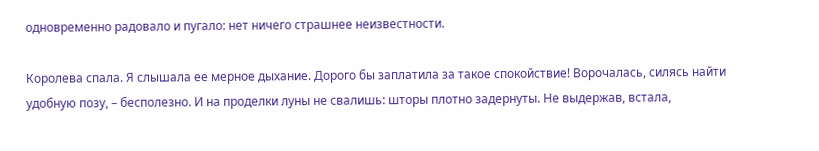одновременно радовало и пугало: нет ничего страшнее неизвестности.

Королева спала. Я слышала ее мерное дыхание. Дорого бы заплатила за такое спокойствие! Ворочалась, силясь найти удобную позу, – бесполезно. И на проделки луны не свалишь: шторы плотно задернуты. Не выдержав, встала,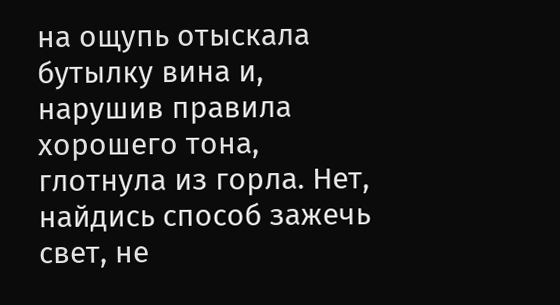на ощупь отыскала бутылку вина и, нарушив правила хорошего тона, глотнула из горла. Нет, найдись способ зажечь свет, не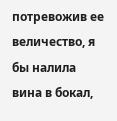потревожив ее величество, я бы налила вина в бокал,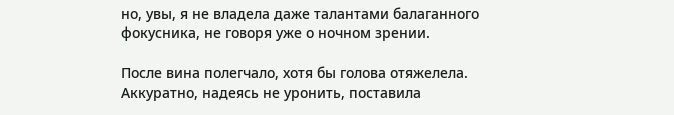но, увы, я не владела даже талантами балаганного фокусника, не говоря уже о ночном зрении.

После вина полегчало, хотя бы голова отяжелела. Аккуратно, надеясь не уронить, поставила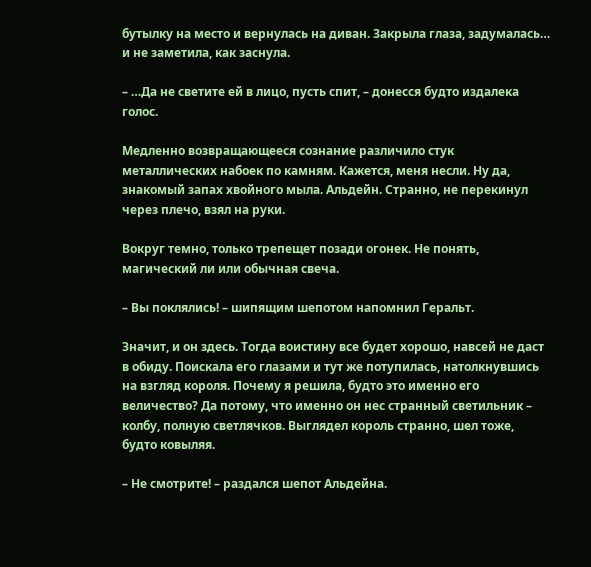бутылку на место и вернулась на диван. Закрыла глаза, задумалась… и не заметила, как заснула.

– …Да не светите ей в лицо, пусть спит, – донесся будто издалека голос.

Медленно возвращающееся сознание различило стук металлических набоек по камням. Кажется, меня несли. Ну да, знакомый запах хвойного мыла. Альдейн. Странно, не перекинул через плечо, взял на руки.

Вокруг темно, только трепещет позади огонек. Не понять, магический ли или обычная свеча.

– Вы поклялись! – шипящим шепотом напомнил Геральт.

Значит, и он здесь. Тогда воистину все будет хорошо, навсей не даст в обиду. Поискала его глазами и тут же потупилась, натолкнувшись на взгляд короля. Почему я решила, будто это именно его величество? Да потому, что именно он нес странный светильник – колбу, полную светлячков. Выглядел король странно, шел тоже, будто ковыляя.

– Не смотрите! – раздался шепот Альдейна.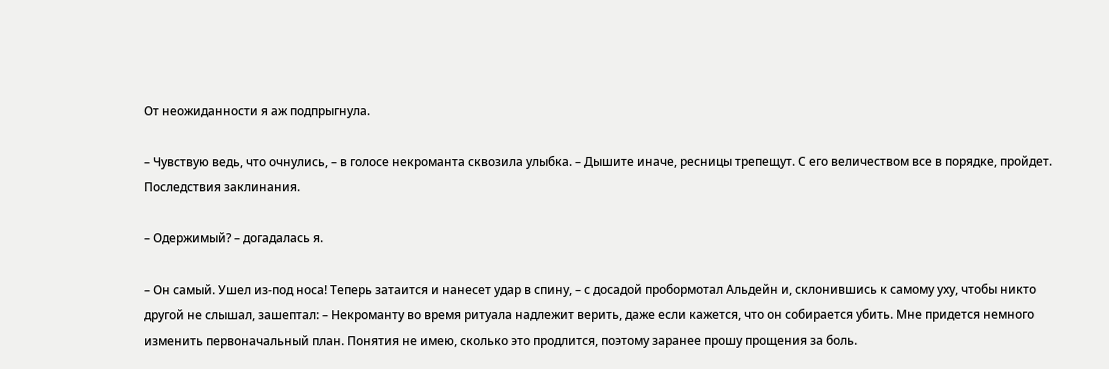От неожиданности я аж подпрыгнула.

– Чувствую ведь, что очнулись, – в голосе некроманта сквозила улыбка. – Дышите иначе, ресницы трепещут. С его величеством все в порядке, пройдет. Последствия заклинания.

– Одержимый? – догадалась я.

– Он самый. Ушел из-под носа! Теперь затаится и нанесет удар в спину, – с досадой пробормотал Альдейн и, склонившись к самому уху, чтобы никто другой не слышал, зашептал: – Некроманту во время ритуала надлежит верить, даже если кажется, что он собирается убить. Мне придется немного изменить первоначальный план. Понятия не имею, сколько это продлится, поэтому заранее прошу прощения за боль.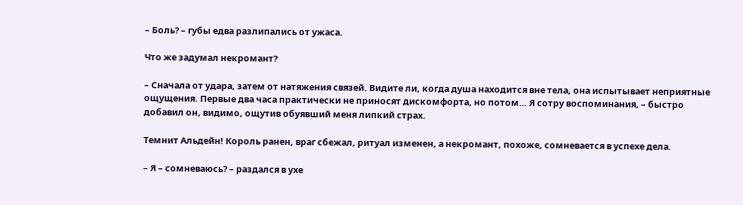– Боль? – губы едва разлипались от ужаса.

Что же задумал некромант?

– Сначала от удара, затем от натяжения связей. Видите ли, когда душа находится вне тела, она испытывает неприятные ощущения. Первые два часа практически не приносят дискомфорта, но потом… Я сотру воспоминания, – быстро добавил он, видимо, ощутив обуявший меня липкий страх.

Темнит Альдейн! Король ранен, враг сбежал, ритуал изменен, а некромант, похоже, сомневается в успехе дела.

– Я – сомневаюсь? – раздался в ухе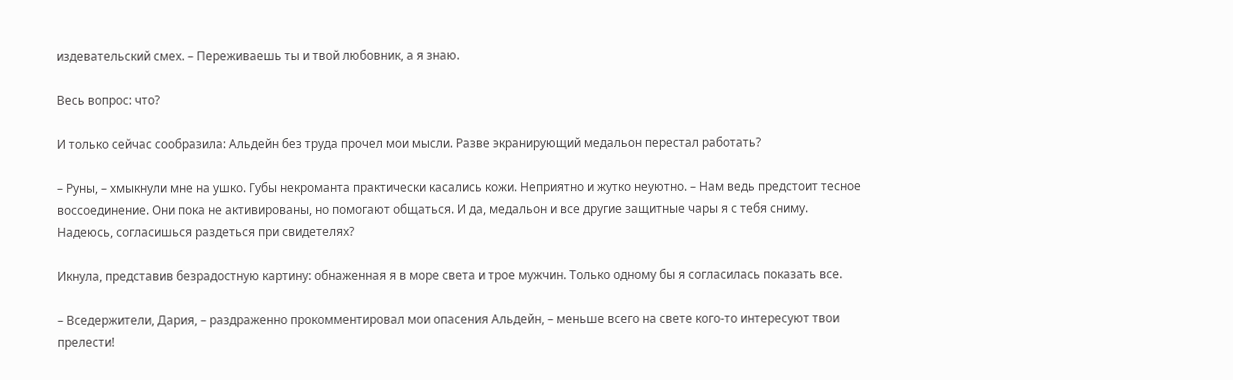издевательский смех. – Переживаешь ты и твой любовник, а я знаю.

Весь вопрос: что?

И только сейчас сообразила: Альдейн без труда прочел мои мысли. Разве экранирующий медальон перестал работать?

– Руны, – хмыкнули мне на ушко. Губы некроманта практически касались кожи. Неприятно и жутко неуютно. – Нам ведь предстоит тесное воссоединение. Они пока не активированы, но помогают общаться. И да, медальон и все другие защитные чары я с тебя сниму. Надеюсь, согласишься раздеться при свидетелях?

Икнула, представив безрадостную картину: обнаженная я в море света и трое мужчин. Только одному бы я согласилась показать все.

– Вседержители, Дария, – раздраженно прокомментировал мои опасения Альдейн, – меньше всего на свете кого-то интересуют твои прелести!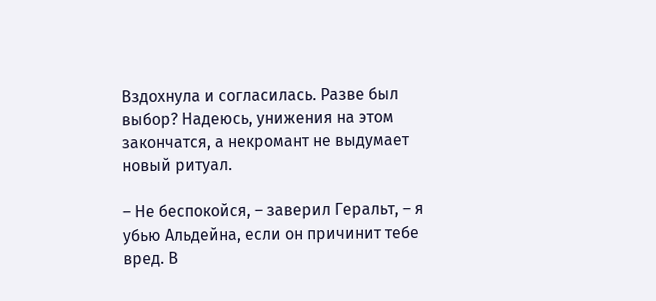Вздохнула и согласилась. Разве был выбор? Надеюсь, унижения на этом закончатся, а некромант не выдумает новый ритуал.

– Не беспокойся, – заверил Геральт, – я убью Альдейна, если он причинит тебе вред. В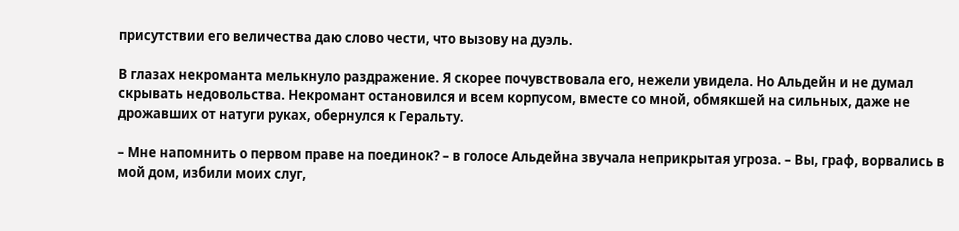присутствии его величества даю слово чести, что вызову на дуэль.

В глазах некроманта мелькнуло раздражение. Я скорее почувствовала его, нежели увидела. Но Альдейн и не думал скрывать недовольства. Некромант остановился и всем корпусом, вместе со мной, обмякшей на сильных, даже не дрожавших от натуги руках, обернулся к Геральту.

– Мне напомнить о первом праве на поединок? – в голосе Альдейна звучала неприкрытая угроза. – Вы, граф, ворвались в мой дом, избили моих слуг,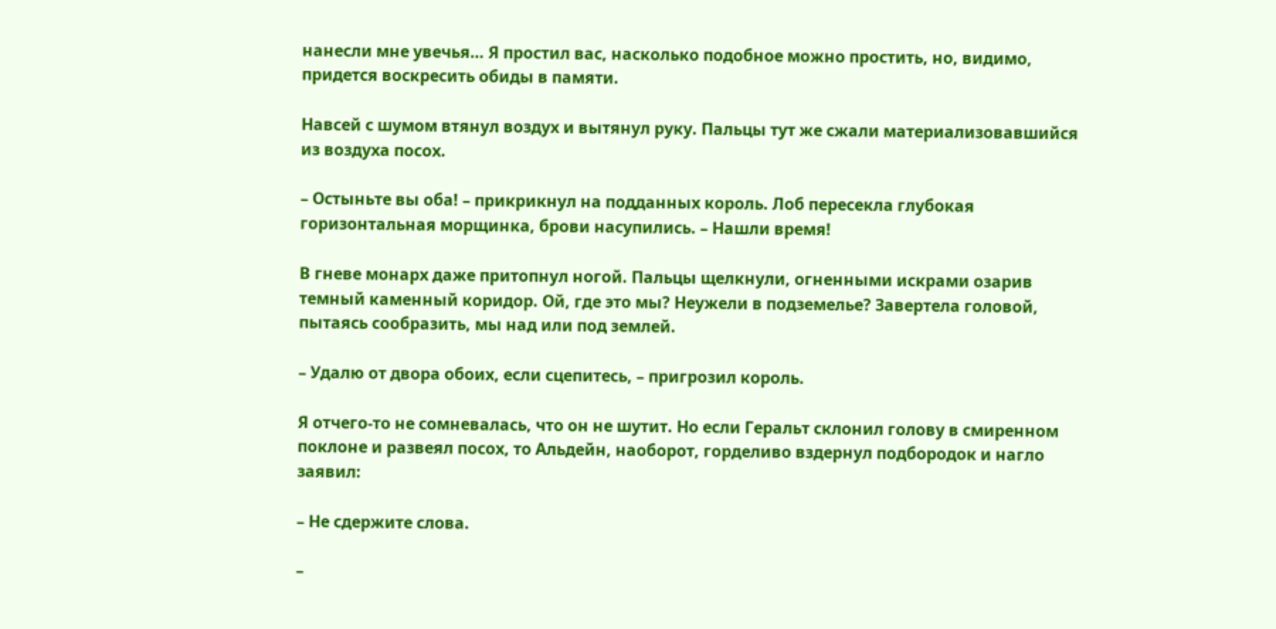нанесли мне увечья… Я простил вас, насколько подобное можно простить, но, видимо, придется воскресить обиды в памяти.

Навсей с шумом втянул воздух и вытянул руку. Пальцы тут же сжали материализовавшийся из воздуха посох.

– Остыньте вы оба! – прикрикнул на подданных король. Лоб пересекла глубокая горизонтальная морщинка, брови насупились. – Нашли время!

В гневе монарх даже притопнул ногой. Пальцы щелкнули, огненными искрами озарив темный каменный коридор. Ой, где это мы? Неужели в подземелье? Завертела головой, пытаясь сообразить, мы над или под землей.

– Удалю от двора обоих, если сцепитесь, – пригрозил король.

Я отчего-то не сомневалась, что он не шутит. Но если Геральт склонил голову в смиренном поклоне и развеял посох, то Альдейн, наоборот, горделиво вздернул подбородок и нагло заявил:

– Не сдержите слова.

–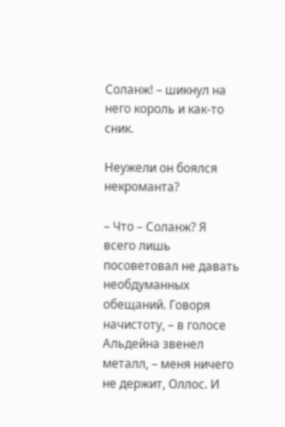Соланж! – шикнул на него король и как-то сник.

Неужели он боялся некроманта?

– Что – Соланж? Я всего лишь посоветовал не давать необдуманных обещаний. Говоря начистоту, – в голосе Альдейна звенел металл, – меня ничего не держит, Оллос. И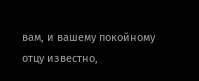вам, и вашему покойному отцу известно,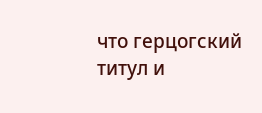что герцогский титул и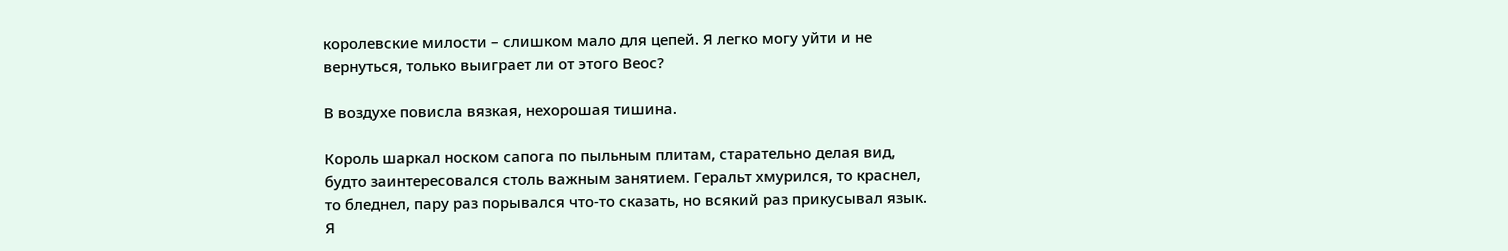королевские милости – слишком мало для цепей. Я легко могу уйти и не вернуться, только выиграет ли от этого Веос?

В воздухе повисла вязкая, нехорошая тишина.

Король шаркал носком сапога по пыльным плитам, старательно делая вид, будто заинтересовался столь важным занятием. Геральт хмурился, то краснел, то бледнел, пару раз порывался что-то сказать, но всякий раз прикусывал язык. Я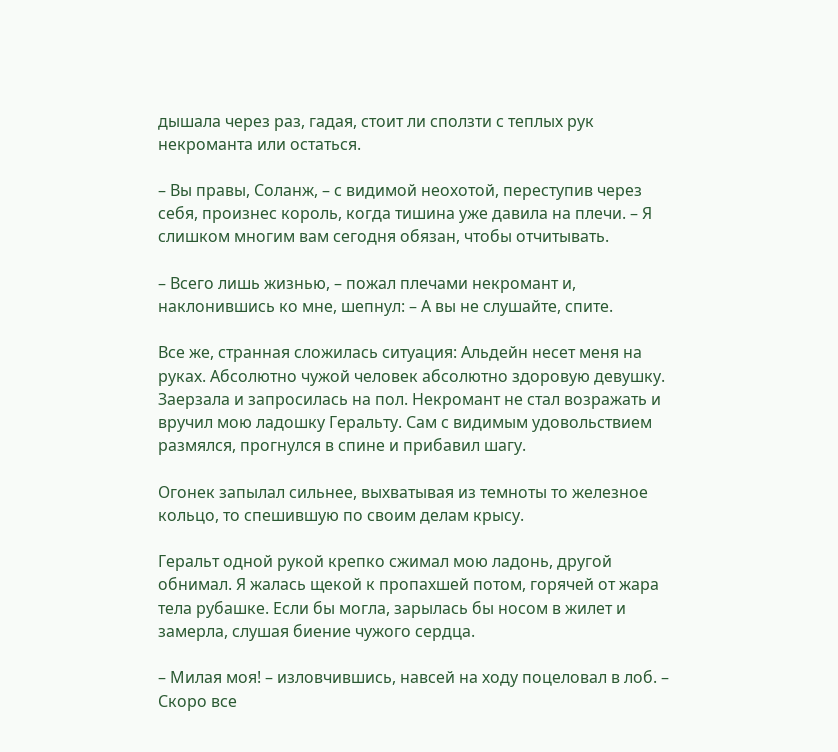дышала через раз, гадая, стоит ли сползти с теплых рук некроманта или остаться.

– Вы правы, Соланж, – с видимой неохотой, переступив через себя, произнес король, когда тишина уже давила на плечи. – Я слишком многим вам сегодня обязан, чтобы отчитывать.

– Всего лишь жизнью, – пожал плечами некромант и, наклонившись ко мне, шепнул: – А вы не слушайте, спите.

Все же, странная сложилась ситуация: Альдейн несет меня на руках. Абсолютно чужой человек абсолютно здоровую девушку. Заерзала и запросилась на пол. Некромант не стал возражать и вручил мою ладошку Геральту. Сам с видимым удовольствием размялся, прогнулся в спине и прибавил шагу.

Огонек запылал сильнее, выхватывая из темноты то железное кольцо, то спешившую по своим делам крысу.

Геральт одной рукой крепко сжимал мою ладонь, другой обнимал. Я жалась щекой к пропахшей потом, горячей от жара тела рубашке. Если бы могла, зарылась бы носом в жилет и замерла, слушая биение чужого сердца.

– Милая моя! – изловчившись, навсей на ходу поцеловал в лоб. – Скоро все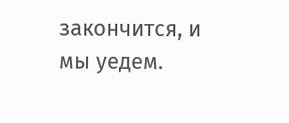закончится, и мы уедем.